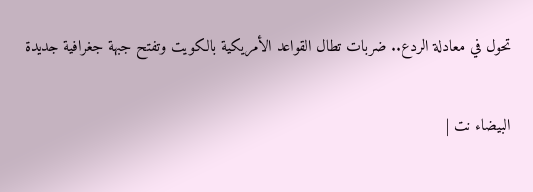تحول في معادلة الردع.. ضربات تطال القواعد الأمريكية بالكويت وتفتح جبهة جغرافية جديدة

البيضاء نت |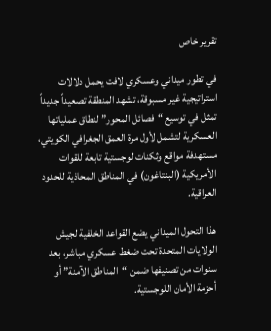تقرير خاص

في تطور ميداني وعسكري لافت يحمل دلالات استراتيجية غير مسبوقة، تشهد المنطقة تصعيداً جديداً تمثل في توسيع “فصائل المحور” لنطاق عملياتها العسكرية لتشمل لأول مرة العمق الجغرافي الكويتي، مستهدفة مواقع وثكنات لوجستية تابعة للقوات الأمريكية (البنتاغون) في المناطق المحاذية للحدود العراقية.

هذا التحول الميداني يضع القواعد الخلفية لجيش الولايات المتحدة تحت ضغط عسكري مباشر، بعد سنوات من تصنيفها ضمن “المناطق الآمنة” أو أحزمة الأمان اللوجستية.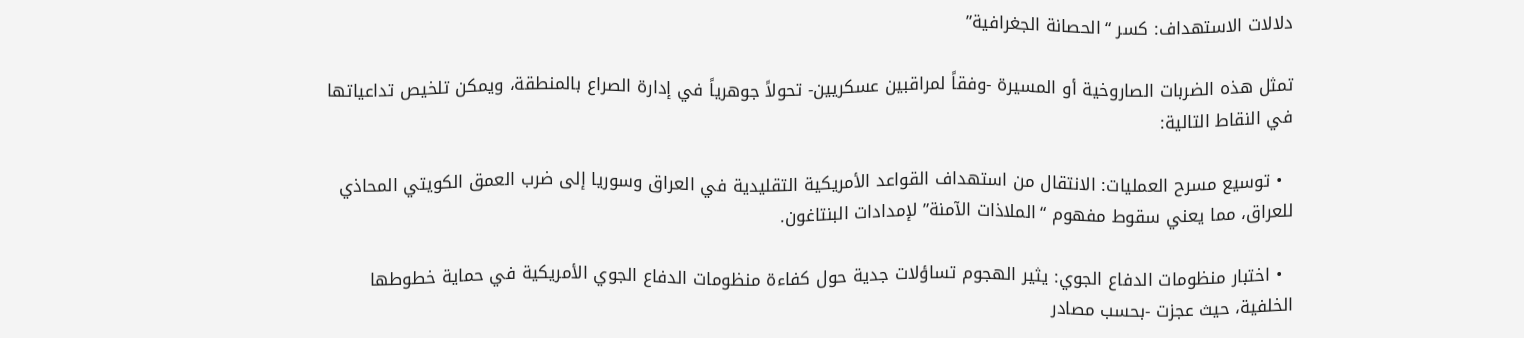دلالات الاستهداف: كسر “الحصانة الجغرافية”

تمثل هذه الضربات الصاروخية أو المسيرة -وفقاً لمراقبين عسكريين- تحولاً جوهرياً في إدارة الصراع بالمنطقة، ويمكن تلخيص تداعياتها في النقاط التالية:

  • توسيع مسرح العمليات: الانتقال من استهداف القواعد الأمريكية التقليدية في العراق وسوريا إلى ضرب العمق الكويتي المحاذي للعراق، مما يعني سقوط مفهوم “الملاذات الآمنة” لإمدادات البنتاغون.

  • اختبار منظومات الدفاع الجوي: يثير الهجوم تساؤلات جدية حول كفاءة منظومات الدفاع الجوي الأمريكية في حماية خطوطها الخلفية، حيث عجزت -بحسب مصادر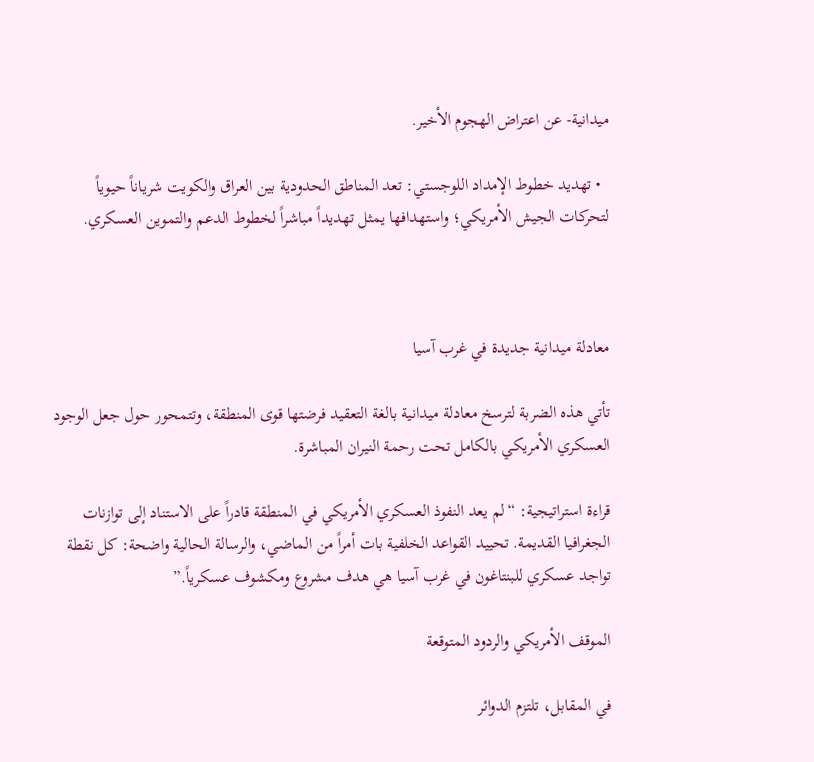ميدانية- عن اعتراض الهجوم الأخير.

  • تهديد خطوط الإمداد اللوجستي: تعد المناطق الحدودية بين العراق والكويت شرياناً حيوياً لتحركات الجيش الأمريكي؛ واستهدافها يمثل تهديداً مباشراً لخطوط الدعم والتموين العسكري.



معادلة ميدانية جديدة في غرب آسيا

تأتي هذه الضربة لترسخ معادلة ميدانية بالغة التعقيد فرضتها قوى المنطقة، وتتمحور حول جعل الوجود العسكري الأمريكي بالكامل تحت رحمة النيران المباشرة.

قراءة استراتيجية: “لم يعد النفوذ العسكري الأمريكي في المنطقة قادراً على الاستناد إلى توازنات الجغرافيا القديمة. تحييد القواعد الخلفية بات أمراً من الماضي، والرسالة الحالية واضحة: كل نقطة تواجد عسكري للبنتاغون في غرب آسيا هي هدف مشروع ومكشوف عسكرياً.”

الموقف الأمريكي والردود المتوقعة

في المقابل، تلتزم الدوائر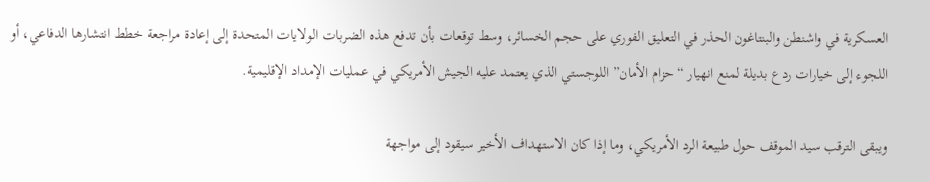العسكرية في واشنطن والبنتاغون الحذر في التعليق الفوري على حجم الخسائر، وسط توقعات بأن تدفع هذه الضربات الولايات المتحدة إلى إعادة مراجعة خطط انتشارها الدفاعي، أو اللجوء إلى خيارات ردع بديلة لمنع انهيار “حزام الأمان” اللوجستي الذي يعتمد عليه الجيش الأمريكي في عمليات الإمداد الإقليمية.

ويبقى الترقب سيد الموقف حول طبيعة الرد الأمريكي، وما إذا كان الاستهداف الأخير سيقود إلى مواجهة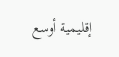إقليمية أوسع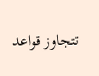تتجاوز قواعد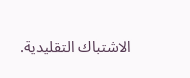الاشتباك التقليدية.